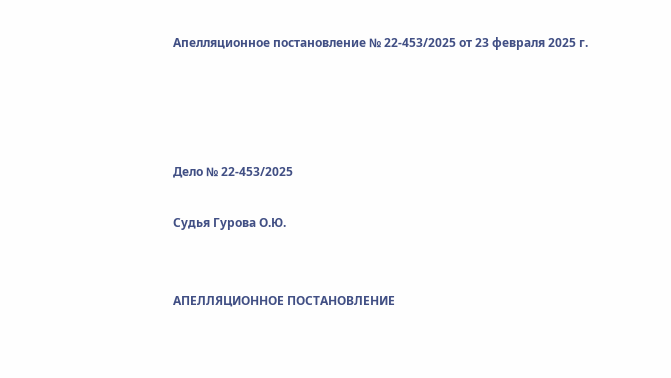Апелляционное постановление № 22-453/2025 от 23 февраля 2025 г.




Дело № 22-453/2025

Судья Гурова О.Ю.


АПЕЛЛЯЦИОННОЕ ПОСТАНОВЛЕНИЕ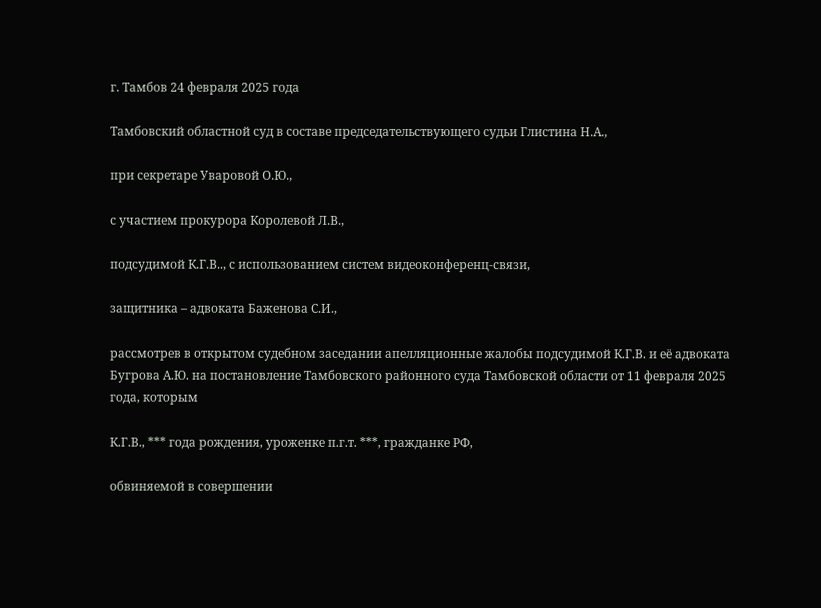г. Тамбов 24 февраля 2025 года

Тамбовский областной суд в составе председательствующего судьи Глистина Н.А.,

при секретаре Уваровой О.Ю.,

с участием прокурора Королевой Л.В.,

подсудимой К.Г.В.., с использованием систем видеоконференц-связи,

защитника – адвоката Баженова С.И.,

рассмотрев в открытом судебном заседании апелляционные жалобы подсудимой К.Г.В. и её адвоката Бугрова А.Ю. на постановление Тамбовского районного суда Тамбовской области от 11 февраля 2025 года, которым

К.Г.В., *** года рождения, уроженке п.г.т. ***, гражданке РФ,

обвиняемой в совершении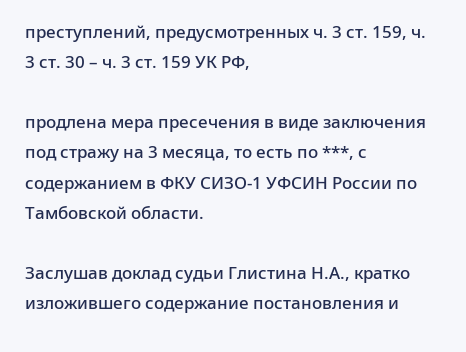преступлений, предусмотренных ч. 3 ст. 159, ч. 3 ст. 30 – ч. 3 ст. 159 УК РФ,

продлена мера пресечения в виде заключения под стражу на 3 месяца, то есть по ***, с содержанием в ФКУ СИЗО-1 УФСИН России по Тамбовской области.

Заслушав доклад судьи Глистина Н.А., кратко изложившего содержание постановления и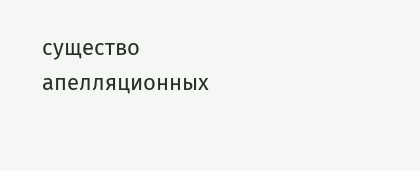существо апелляционных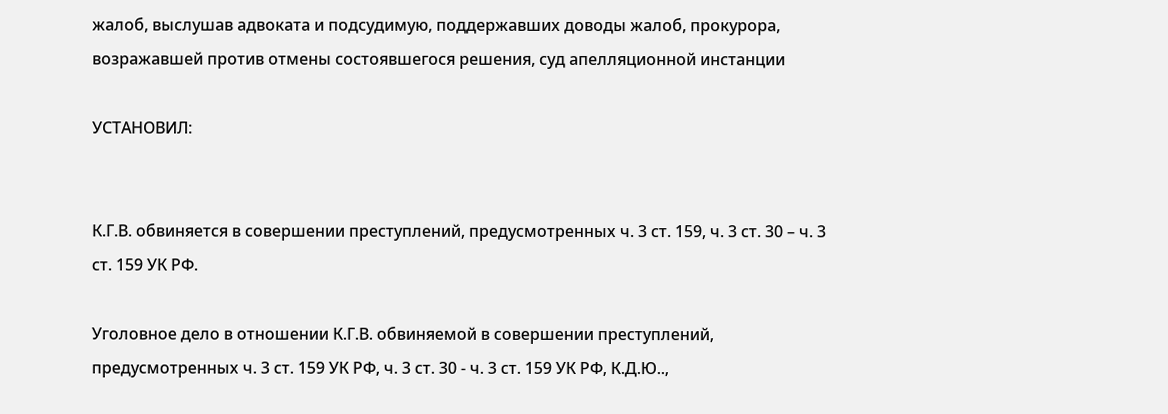жалоб, выслушав адвоката и подсудимую, поддержавших доводы жалоб, прокурора, возражавшей против отмены состоявшегося решения, суд апелляционной инстанции

УСТАНОВИЛ:


К.Г.В. обвиняется в совершении преступлений, предусмотренных ч. 3 ст. 159, ч. 3 ст. 30 – ч. 3 ст. 159 УК РФ.

Уголовное дело в отношении К.Г.В. обвиняемой в совершении преступлений, предусмотренных ч. 3 ст. 159 УК РФ, ч. 3 ст. 30 - ч. 3 ст. 159 УК РФ, К.Д.Ю..,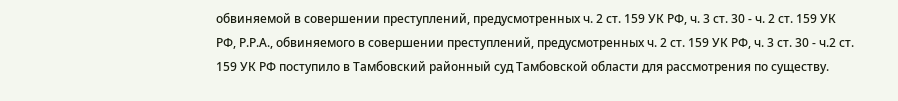обвиняемой в совершении преступлений, предусмотренных ч. 2 ст. 159 УК РФ, ч. 3 ст. 30 - ч. 2 ст. 159 УК РФ, Р.Р.А., обвиняемого в совершении преступлений, предусмотренных ч. 2 ст. 159 УК РФ, ч. 3 ст. 30 - ч.2 ст. 159 УК РФ поступило в Тамбовский районный суд Тамбовской области для рассмотрения по существу.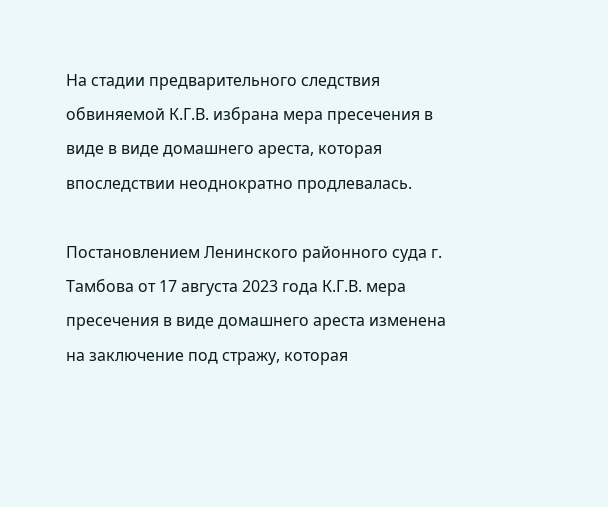На стадии предварительного следствия обвиняемой К.Г.В. избрана мера пресечения в виде в виде домашнего ареста, которая впоследствии неоднократно продлевалась.

Постановлением Ленинского районного суда г. Тамбова от 17 августа 2023 года К.Г.В. мера пресечения в виде домашнего ареста изменена на заключение под стражу, которая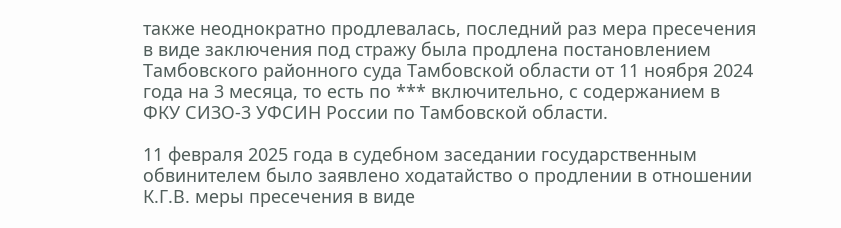также неоднократно продлевалась, последний раз мера пресечения в виде заключения под стражу была продлена постановлением Тамбовского районного суда Тамбовской области от 11 ноября 2024 года на 3 месяца, то есть по *** включительно, с содержанием в ФКУ СИЗО-3 УФСИН России по Тамбовской области.

11 февраля 2025 года в судебном заседании государственным обвинителем было заявлено ходатайство о продлении в отношении К.Г.В. меры пресечения в виде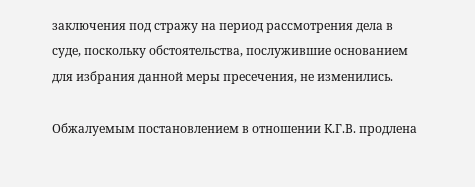заключения под стражу на период рассмотрения дела в суде, поскольку обстоятельства, послужившие основанием для избрания данной меры пресечения, не изменились.

Обжалуемым постановлением в отношении К.Г.В. продлена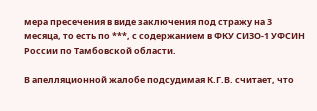мера пресечения в виде заключения под стражу на 3 месяца, то есть по ***, с содержанием в ФКУ СИЗО-1 УФСИН России по Тамбовской области.

В апелляционной жалобе подсудимая К.Г.В. считает, что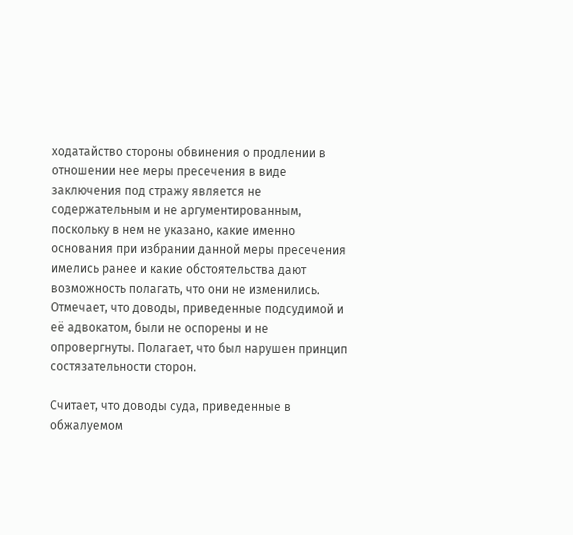ходатайство стороны обвинения о продлении в отношении нее меры пресечения в виде заключения под стражу является не содержательным и не аргументированным, поскольку в нем не указано, какие именно основания при избрании данной меры пресечения имелись ранее и какие обстоятельства дают возможность полагать, что они не изменились. Отмечает, что доводы, приведенные подсудимой и её адвокатом, были не оспорены и не опровергнуты. Полагает, что был нарушен принцип состязательности сторон.

Считает, что доводы суда, приведенные в обжалуемом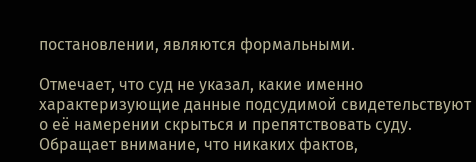постановлении, являются формальными.

Отмечает, что суд не указал, какие именно характеризующие данные подсудимой свидетельствуют о её намерении скрыться и препятствовать суду. Обращает внимание, что никаких фактов,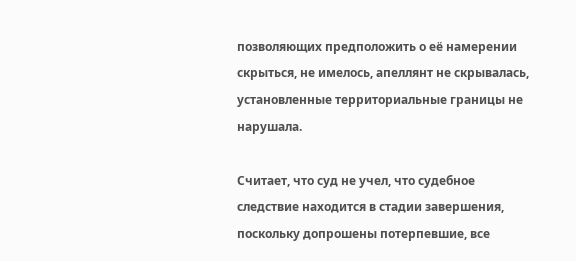позволяющих предположить о её намерении скрыться, не имелось, апеллянт не скрывалась, установленные территориальные границы не нарушала.

Считает, что суд не учел, что судебное следствие находится в стадии завершения, поскольку допрошены потерпевшие, все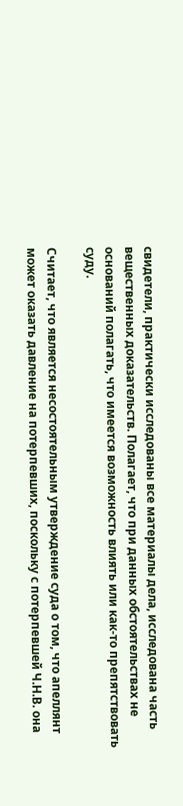свидетели, практически исследованы все материалы дела, исследована часть вещественных доказательств. Полагает, что при данных обстоятельствах не оснований полагать, что имеется возможность влиять или как-то препятствовать суду.

Считает, что является несостоятельным утверждение суда о том, что апеллянт может оказать давление на потерпевших, поскольку с потерпевшей Ч.Н.В. она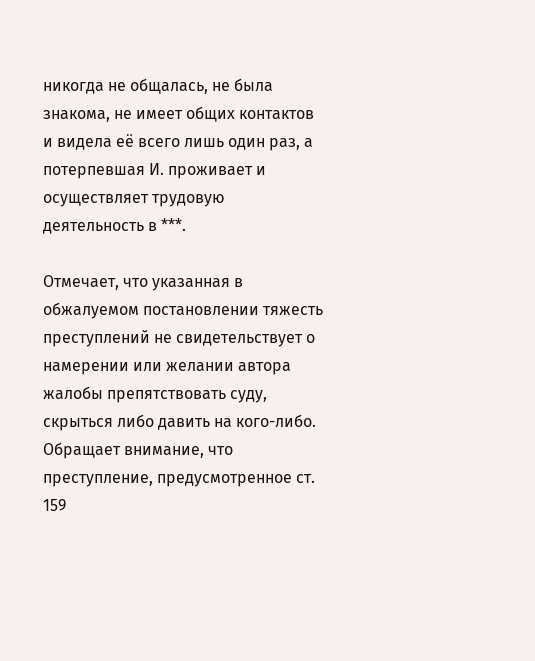никогда не общалась, не была знакома, не имеет общих контактов и видела её всего лишь один раз, а потерпевшая И. проживает и осуществляет трудовую деятельность в ***.

Отмечает, что указанная в обжалуемом постановлении тяжесть преступлений не свидетельствует о намерении или желании автора жалобы препятствовать суду, скрыться либо давить на кого-либо. Обращает внимание, что преступление, предусмотренное ст. 159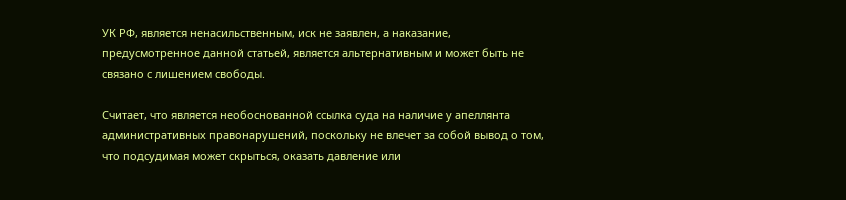УК РФ, является ненасильственным, иск не заявлен, а наказание, предусмотренное данной статьей, является альтернативным и может быть не связано с лишением свободы.

Считает, что является необоснованной ссылка суда на наличие у апеллянта административных правонарушений, поскольку не влечет за собой вывод о том, что подсудимая может скрыться, оказать давление или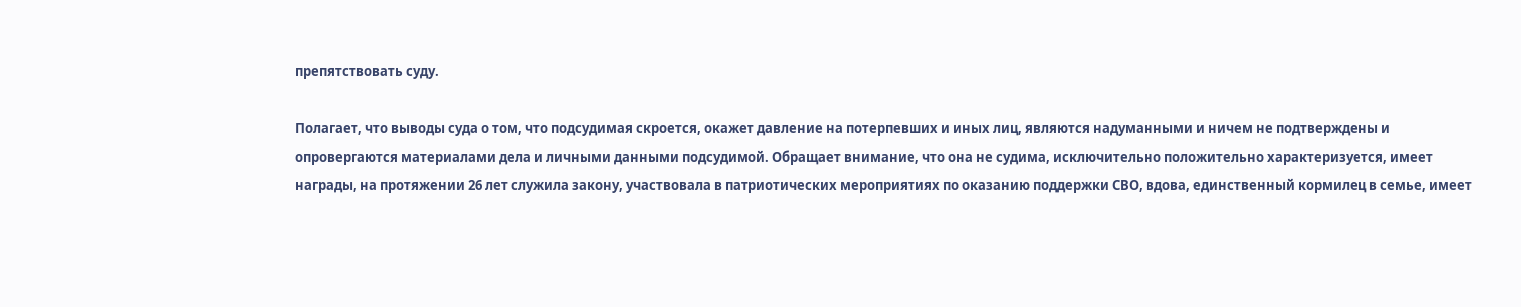препятствовать суду.

Полагает, что выводы суда о том, что подсудимая скроется, окажет давление на потерпевших и иных лиц, являются надуманными и ничем не подтверждены и опровергаются материалами дела и личными данными подсудимой. Обращает внимание, что она не судима, исключительно положительно характеризуется, имеет награды, на протяжении 26 лет служила закону, участвовала в патриотических мероприятиях по оказанию поддержки СВО, вдова, единственный кормилец в семье, имеет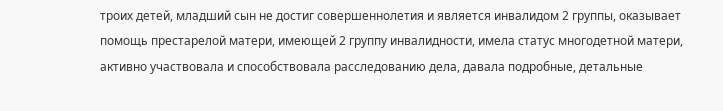троих детей, младший сын не достиг совершеннолетия и является инвалидом 2 группы, оказывает помощь престарелой матери, имеющей 2 группу инвалидности, имела статус многодетной матери, активно участвовала и способствовала расследованию дела, давала подробные, детальные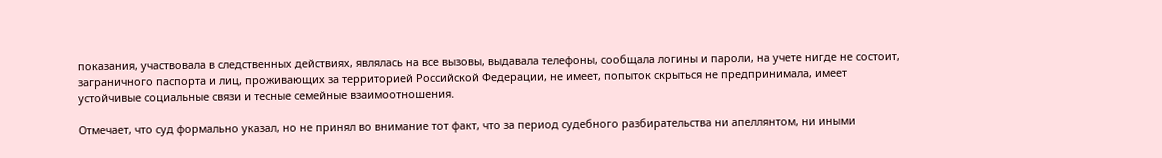показания, участвовала в следственных действиях, являлась на все вызовы, выдавала телефоны, сообщала логины и пароли, на учете нигде не состоит, заграничного паспорта и лиц, проживающих за территорией Российской Федерации, не имеет, попыток скрыться не предпринимала, имеет устойчивые социальные связи и тесные семейные взаимоотношения.

Отмечает, что суд формально указал, но не принял во внимание тот факт, что за период судебного разбирательства ни апеллянтом, ни иными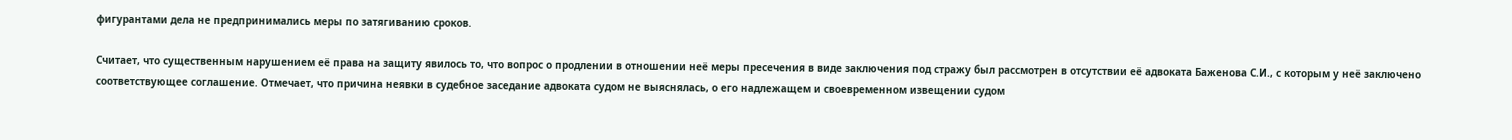фигурантами дела не предпринимались меры по затягиванию сроков.

Считает, что существенным нарушением её права на защиту явилось то, что вопрос о продлении в отношении неё меры пресечения в виде заключения под стражу был рассмотрен в отсутствии её адвоката Баженова С.И., с которым у неё заключено соответствующее соглашение. Отмечает, что причина неявки в судебное заседание адвоката судом не выяснялась, о его надлежащем и своевременном извещении судом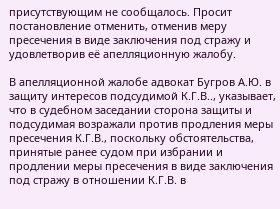присутствующим не сообщалось. Просит постановление отменить, отменив меру пресечения в виде заключения под стражу и удовлетворив её апелляционную жалобу.

В апелляционной жалобе адвокат Бугров А.Ю. в защиту интересов подсудимой К.Г.В.., указывает, что в судебном заседании сторона защиты и подсудимая возражали против продления меры пресечения К.Г.В., поскольку обстоятельства, принятые ранее судом при избрании и продлении меры пресечения в виде заключения под стражу в отношении К.Г.В. в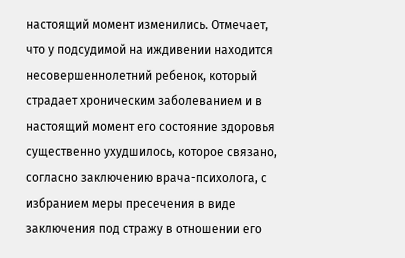настоящий момент изменились. Отмечает, что у подсудимой на иждивении находится несовершеннолетний ребенок, который страдает хроническим заболеванием и в настоящий момент его состояние здоровья существенно ухудшилось, которое связано, согласно заключению врача-психолога, с избранием меры пресечения в виде заключения под стражу в отношении его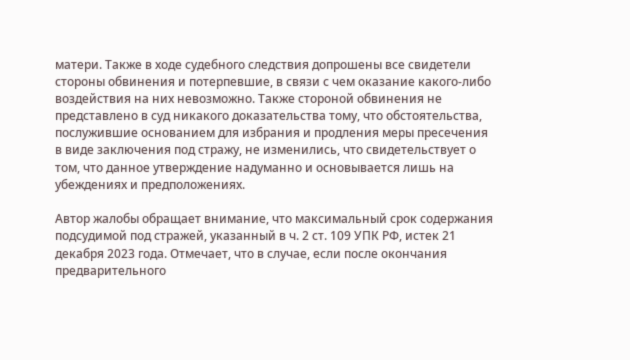матери. Также в ходе судебного следствия допрошены все свидетели стороны обвинения и потерпевшие, в связи с чем оказание какого-либо воздействия на них невозможно. Также стороной обвинения не представлено в суд никакого доказательства тому, что обстоятельства, послужившие основанием для избрания и продления меры пресечения в виде заключения под стражу, не изменились, что свидетельствует о том, что данное утверждение надуманно и основывается лишь на убеждениях и предположениях.

Автор жалобы обращает внимание, что максимальный срок содержания подсудимой под стражей, указанный в ч. 2 ст. 109 УПК РФ, истек 21 декабря 2023 года. Отмечает, что в случае, если после окончания предварительного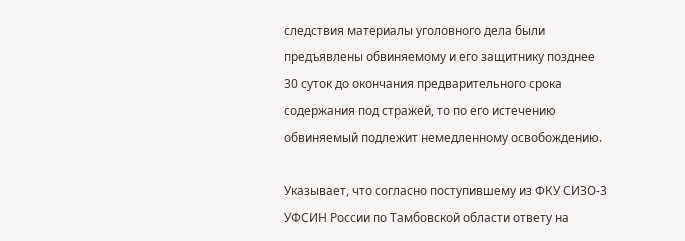следствия материалы уголовного дела были предъявлены обвиняемому и его защитнику позднее 30 суток до окончания предварительного срока содержания под стражей, то по его истечению обвиняемый подлежит немедленному освобождению.

Указывает, что согласно поступившему из ФКУ СИЗО-3 УФСИН России по Тамбовской области ответу на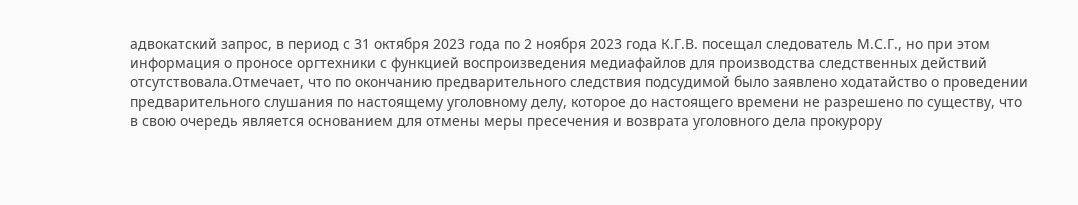адвокатский запрос, в период с 31 октября 2023 года по 2 ноября 2023 года К.Г.В. посещал следователь М.С.Г., но при этом информация о проносе оргтехники с функцией воспроизведения медиафайлов для производства следственных действий отсутствовала.Отмечает, что по окончанию предварительного следствия подсудимой было заявлено ходатайство о проведении предварительного слушания по настоящему уголовному делу, которое до настоящего времени не разрешено по существу, что в свою очередь является основанием для отмены меры пресечения и возврата уголовного дела прокурору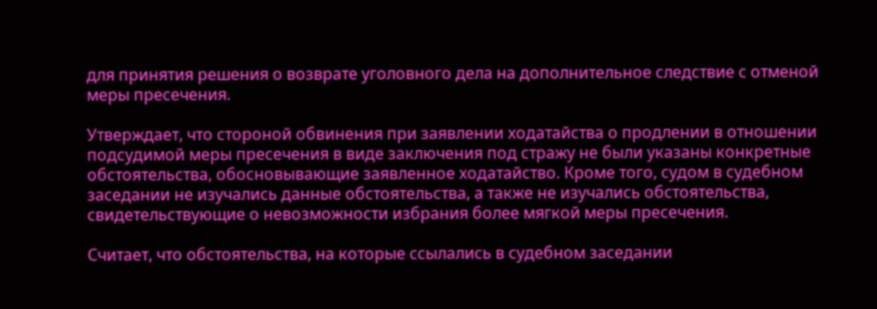для принятия решения о возврате уголовного дела на дополнительное следствие с отменой меры пресечения.

Утверждает, что стороной обвинения при заявлении ходатайства о продлении в отношении подсудимой меры пресечения в виде заключения под стражу не были указаны конкретные обстоятельства, обосновывающие заявленное ходатайство. Кроме того, судом в судебном заседании не изучались данные обстоятельства, а также не изучались обстоятельства, свидетельствующие о невозможности избрания более мягкой меры пресечения.

Считает, что обстоятельства, на которые ссылались в судебном заседании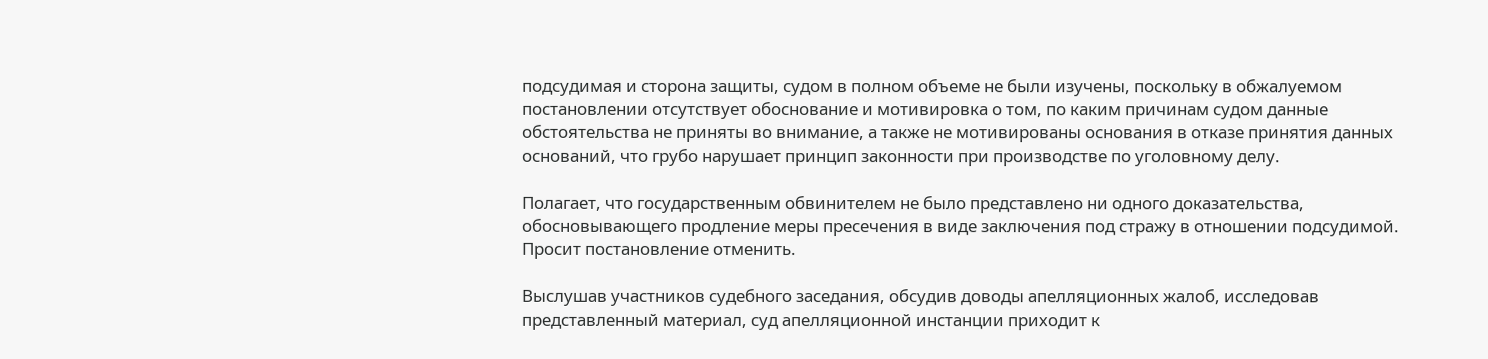подсудимая и сторона защиты, судом в полном объеме не были изучены, поскольку в обжалуемом постановлении отсутствует обоснование и мотивировка о том, по каким причинам судом данные обстоятельства не приняты во внимание, а также не мотивированы основания в отказе принятия данных оснований, что грубо нарушает принцип законности при производстве по уголовному делу.

Полагает, что государственным обвинителем не было представлено ни одного доказательства, обосновывающего продление меры пресечения в виде заключения под стражу в отношении подсудимой. Просит постановление отменить.

Выслушав участников судебного заседания, обсудив доводы апелляционных жалоб, исследовав представленный материал, суд апелляционной инстанции приходит к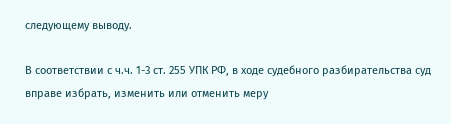следующему выводу.

В соответствии с ч.ч. 1-3 ст. 255 УПК РФ, в ходе судебного разбирательства суд вправе избрать, изменить или отменить меру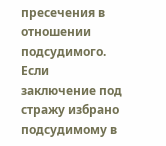пресечения в отношении подсудимого. Если заключение под стражу избрано подсудимому в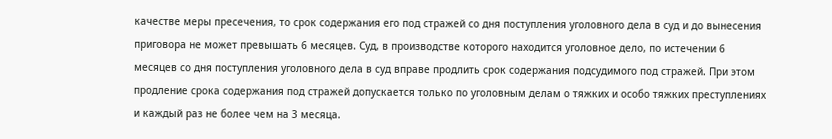качестве меры пресечения, то срок содержания его под стражей со дня поступления уголовного дела в суд и до вынесения приговора не может превышать 6 месяцев. Суд, в производстве которого находится уголовное дело, по истечении 6 месяцев со дня поступления уголовного дела в суд вправе продлить срок содержания подсудимого под стражей. При этом продление срока содержания под стражей допускается только по уголовным делам о тяжких и особо тяжких преступлениях и каждый раз не более чем на 3 месяца.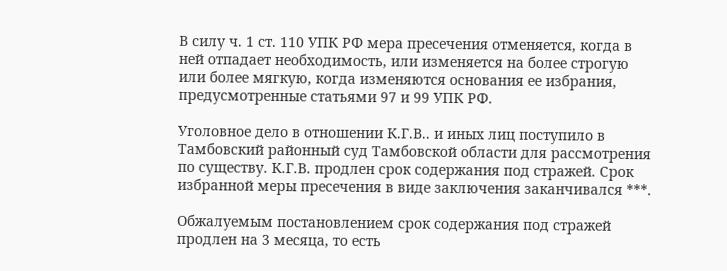В силу ч. 1 ст. 110 УПК РФ мера пресечения отменяется, когда в ней отпадает необходимость, или изменяется на более строгую или более мягкую, когда изменяются основания ее избрания, предусмотренные статьями 97 и 99 УПК РФ.

Уголовное дело в отношении К.Г.В.. и иных лиц поступило в Тамбовский районный суд Тамбовской области для рассмотрения по существу. К.Г.В. продлен срок содержания под стражей. Срок избранной меры пресечения в виде заключения заканчивался ***.

Обжалуемым постановлением срок содержания под стражей продлен на 3 месяца, то есть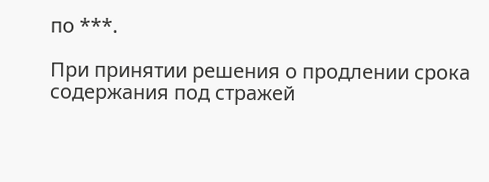по ***.

При принятии решения о продлении срока содержания под стражей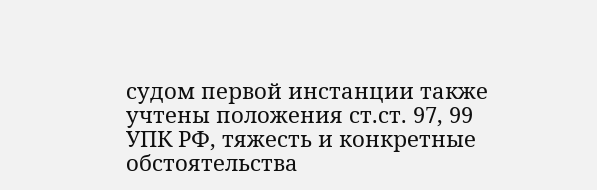судом первой инстанции также учтены положения ст.ст. 97, 99 УПК РФ, тяжесть и конкретные обстоятельства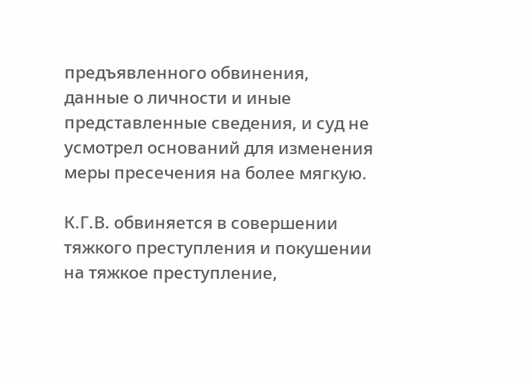предъявленного обвинения, данные о личности и иные представленные сведения, и суд не усмотрел оснований для изменения меры пресечения на более мягкую.

К.Г.В. обвиняется в совершении тяжкого преступления и покушении на тяжкое преступление,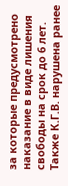за которые предусмотрено наказание в виде лишения свободы на срок до 6 лет. Также К.Г.В. нарушена ранее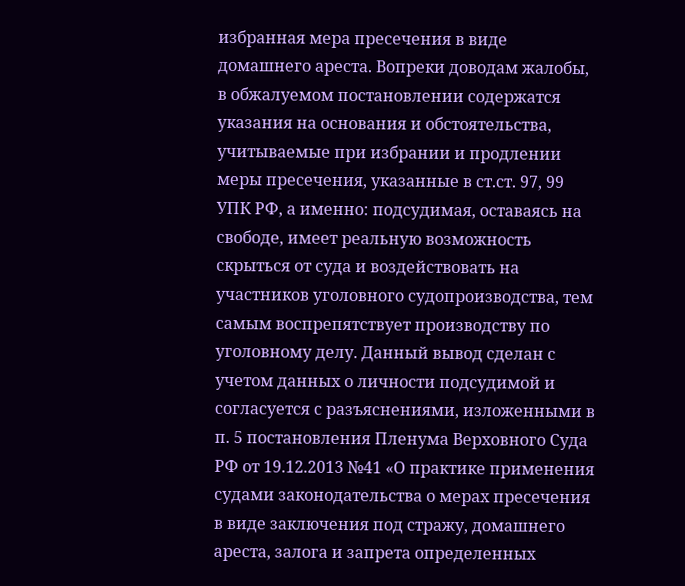избранная мера пресечения в виде домашнего ареста. Вопреки доводам жалобы, в обжалуемом постановлении содержатся указания на основания и обстоятельства, учитываемые при избрании и продлении меры пресечения, указанные в ст.ст. 97, 99 УПК РФ, а именно: подсудимая, оставаясь на свободе, имеет реальную возможность скрыться от суда и воздействовать на участников уголовного судопроизводства, тем самым воспрепятствует производству по уголовному делу. Данный вывод сделан с учетом данных о личности подсудимой и согласуется с разъяснениями, изложенными в п. 5 постановления Пленума Верховного Суда РФ от 19.12.2013 №41 «О практике применения судами законодательства о мерах пресечения в виде заключения под стражу, домашнего ареста, залога и запрета определенных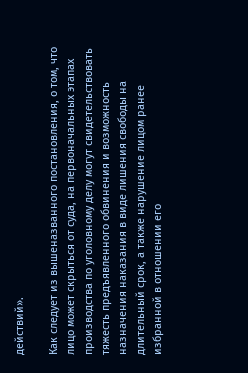действий».

Как следует из вышеназванного постановления, о том, что лицо может скрыться от суда, на первоначальных этапах производства по уголовному делу могут свидетельствовать тяжесть предъявленного обвинения и возможность назначения наказания в виде лишения свободы на длительный срок, а также нарушение лицом ранее избранной в отношении его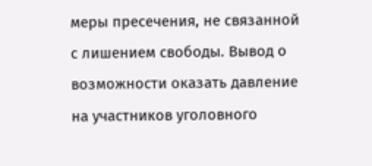меры пресечения, не связанной с лишением свободы. Вывод о возможности оказать давление на участников уголовного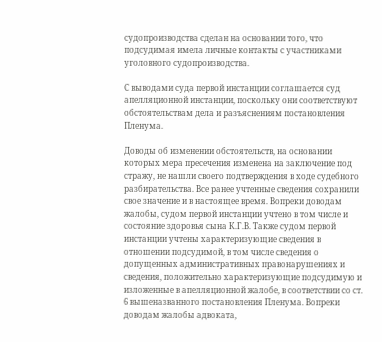судопроизводства сделан на основании того, что подсудимая имела личные контакты с участниками уголовного судопроизводства.

С выводами суда первой инстанции соглашается суд апелляционной инстанции, поскольку они соответствуют обстоятельствам дела и разъяснениям постановления Пленума.

Доводы об изменении обстоятельств, на основании которых мера пресечения изменена на заключение под стражу, не нашли своего подтверждения в ходе судебного разбирательства. Все ранее учтенные сведения сохранили свое значение и в настоящее время. Вопреки доводам жалобы, судом первой инстанции учтено в том числе и состояние здоровья сына К.Г.В. Также судом первой инстанции учтены характеризующие сведения в отношении подсудимой, в том числе сведения о допущенных административных правонарушениях и сведения, положительно характеризующие подсудимую и изложенные в апелляционной жалобе, в соответствии со ст. 6 вышеназванного постановления Пленума. Вопреки доводам жалобы адвоката,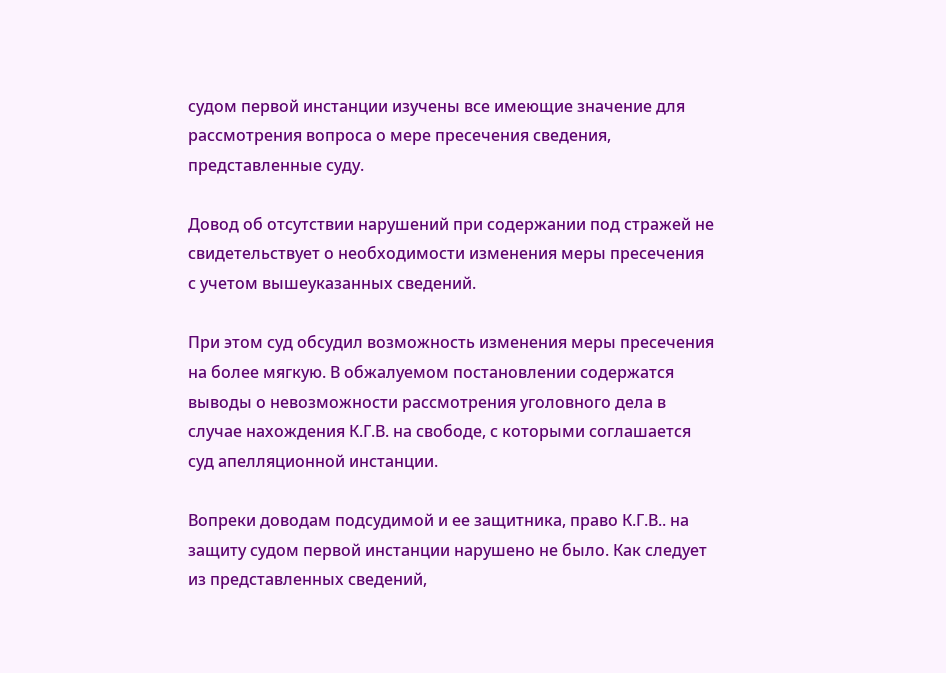судом первой инстанции изучены все имеющие значение для рассмотрения вопроса о мере пресечения сведения, представленные суду.

Довод об отсутствии нарушений при содержании под стражей не свидетельствует о необходимости изменения меры пресечения с учетом вышеуказанных сведений.

При этом суд обсудил возможность изменения меры пресечения на более мягкую. В обжалуемом постановлении содержатся выводы о невозможности рассмотрения уголовного дела в случае нахождения К.Г.В. на свободе, с которыми соглашается суд апелляционной инстанции.

Вопреки доводам подсудимой и ее защитника, право К.Г.В.. на защиту судом первой инстанции нарушено не было. Как следует из представленных сведений,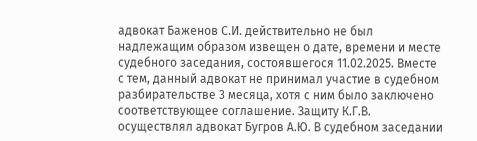адвокат Баженов С.И. действительно не был надлежащим образом извещен о дате, времени и месте судебного заседания, состоявшегося 11.02.2025. Вместе с тем, данный адвокат не принимал участие в судебном разбирательстве 3 месяца, хотя с ним было заключено соответствующее соглашение. Защиту К.Г.В. осуществлял адвокат Бугров А.Ю. В судебном заседании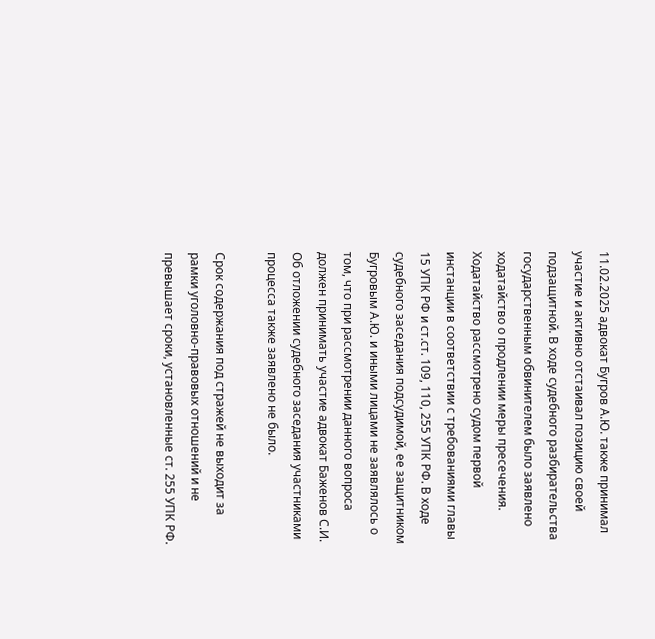11.02.2025 адвокат Бугров А.Ю. также принимал участие и активно отстаивал позицию своей подзащитной. В ходе судебного разбирательства государственным обвинителем было заявлено ходатайство о продлении меры пресечения. Ходатайство рассмотрено судом первой инстанции в соответствии с требованиями главы 15 УПК РФ и ст.ст. 109, 110, 255 УПК РФ. В ходе судебного заседания подсудимой, ее защитником Бугровым А.Ю. и иными лицами не заявлялось о том, что при рассмотрении данного вопроса должен принимать участие адвокат Баженов С.И. Об отложении судебного заседания участниками процесса также заявлено не было.

Срок содержания под стражей не выходит за рамки уголовно-правовых отношений и не превышает сроки, установленные ст. 255 УПК РФ.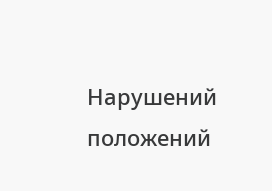Нарушений положений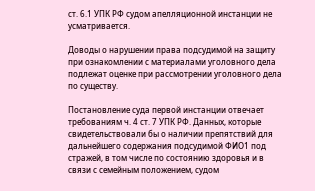ст. 6.1 УПК РФ судом апелляционной инстанции не усматривается.

Доводы о нарушении права подсудимой на защиту при ознакомлении с материалами уголовного дела подлежат оценке при рассмотрении уголовного дела по существу.

Постановление суда первой инстанции отвечает требованиям ч. 4 ст. 7 УПК РФ. Данных, которые свидетельствовали бы о наличии препятствий для дальнейшего содержания подсудимой ФИО1 под стражей, в том числе по состоянию здоровья и в связи с семейным положением, судом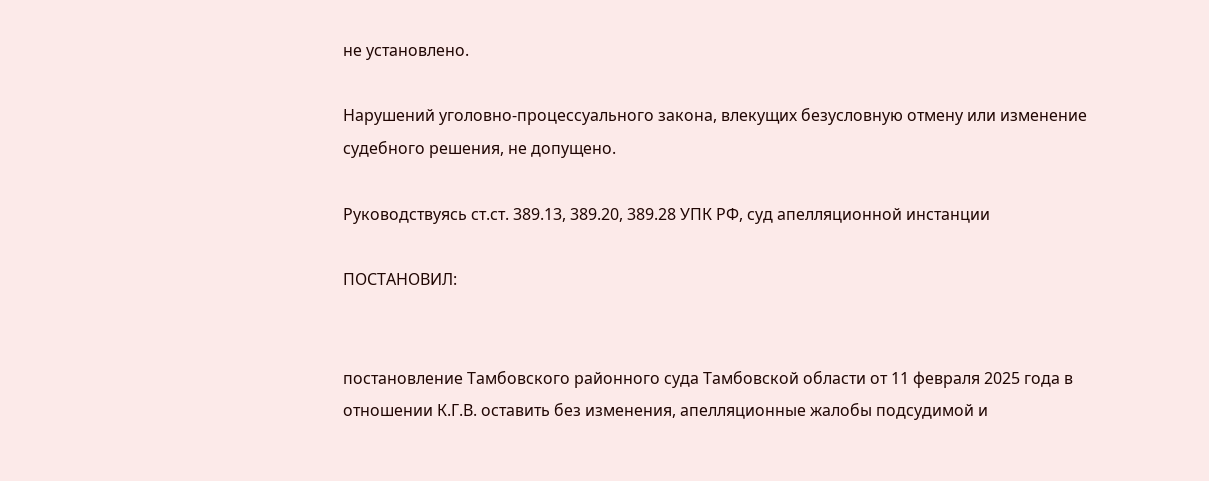не установлено.

Нарушений уголовно-процессуального закона, влекущих безусловную отмену или изменение судебного решения, не допущено.

Руководствуясь ст.ст. 389.13, 389.20, 389.28 УПК РФ, суд апелляционной инстанции

ПОСТАНОВИЛ:


постановление Тамбовского районного суда Тамбовской области от 11 февраля 2025 года в отношении К.Г.В. оставить без изменения, апелляционные жалобы подсудимой и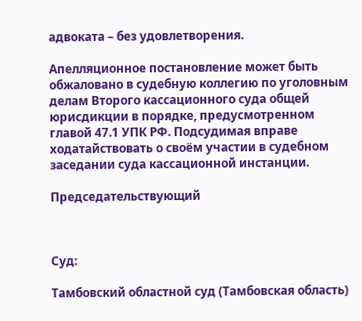адвоката – без удовлетворения.

Апелляционное постановление может быть обжаловано в судебную коллегию по уголовным делам Второго кассационного суда общей юрисдикции в порядке, предусмотренном главой 47.1 УПК РФ. Подсудимая вправе ходатайствовать о своём участии в судебном заседании суда кассационной инстанции.

Председательствующий



Суд:

Тамбовский областной суд (Тамбовская область)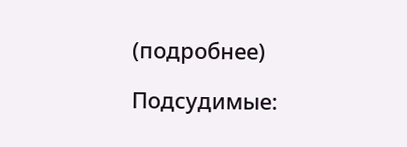(подробнее)

Подсудимые: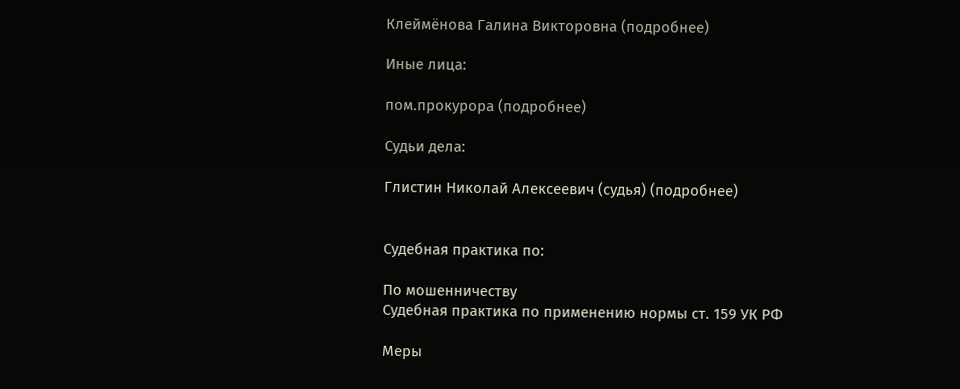Клеймёнова Галина Викторовна (подробнее)

Иные лица:

пом.прокурора (подробнее)

Судьи дела:

Глистин Николай Алексеевич (судья) (подробнее)


Судебная практика по:

По мошенничеству
Судебная практика по применению нормы ст. 159 УК РФ

Меры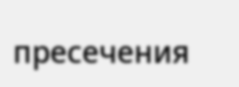пресечения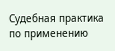Судебная практика по применению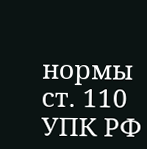нормы ст. 110 УПК РФ